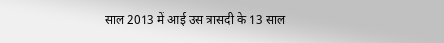साल 2013 में आई उस त्रासदी के 13 साल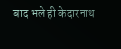बाद भले ही केदारनाथ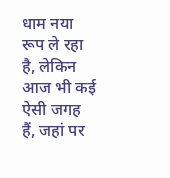धाम नया रूप ले रहा है, लेकिन आज भी कई ऐसी जगह हैं, जहां पर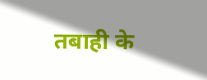तबाही के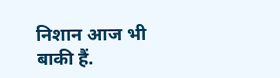निशान आज भी बाकी हैं.